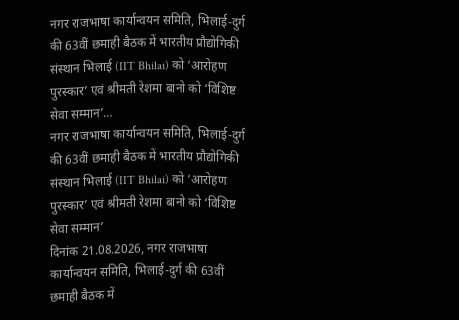नगर राजभाषा कार्यान्वयन समिति, भिलाई-दुर्ग की 63वीं छमाही बैठक में भारतीय प्रौद्योगिकी संस्थान भिलाई (IIT Bhilai) को ‘आरोहण पुरस्कार’ एवं श्रीमती रेशमा बानो को ‘विशिष्ट सेवा सम्मान’…
नगर राजभाषा कार्यान्वयन समिति, भिलाई-दुर्ग की 63वीं छमाही बैठक में भारतीय प्रौद्योगिकी संस्थान भिलाई (IIT Bhilai) को ‘आरोहण पुरस्कार’ एवं श्रीमती रेशमा बानो को ‘विशिष्ट सेवा सम्मान’
दिनांक 21.08.2026, नगर राजभाषा कार्यान्वयन समिति, भिलाई-दुर्ग की 63वीं छमाही बैठक में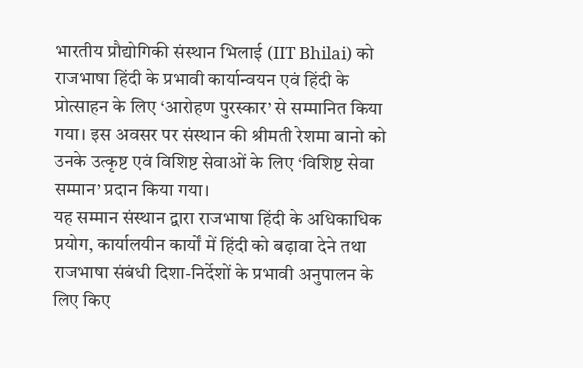भारतीय प्रौद्योगिकी संस्थान भिलाई (IIT Bhilai) को राजभाषा हिंदी के प्रभावी कार्यान्वयन एवं हिंदी के प्रोत्साहन के लिए ‘आरोहण पुरस्कार’ से सम्मानित किया गया। इस अवसर पर संस्थान की श्रीमती रेशमा बानो को उनके उत्कृष्ट एवं विशिष्ट सेवाओं के लिए ‘विशिष्ट सेवा सम्मान’ प्रदान किया गया।
यह सम्मान संस्थान द्वारा राजभाषा हिंदी के अधिकाधिक प्रयोग, कार्यालयीन कार्यों में हिंदी को बढ़ावा देने तथा राजभाषा संबंधी दिशा-निर्देशों के प्रभावी अनुपालन के लिए किए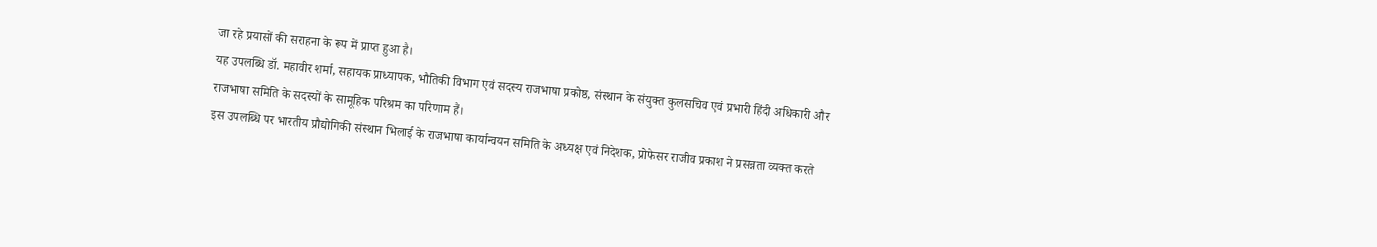जा रहे प्रयासों की सराहना के रूप में प्राप्त हुआ है।
यह उपलब्धि डॉ. महावीर शर्मा, सहायक प्राध्यापक, भौतिकी विभाग एवं सदस्य राजभाषा प्रकोष्ठ, संस्थान के संयुक्त कुलसचिव एवं प्रभारी हिंदी अधिकारी और राजभाषा समिति के सदस्यों के सामूहिक परिश्रम का परिणाम हैं।
इस उपलब्धि पर भारतीय प्रौद्योगिकी संस्थान भिलाई के राजभाषा कार्यान्वयन समिति के अध्यक्ष एवं निदेशक, प्रोफेसर राजीव प्रकाश ने प्रसन्नता व्यक्त करते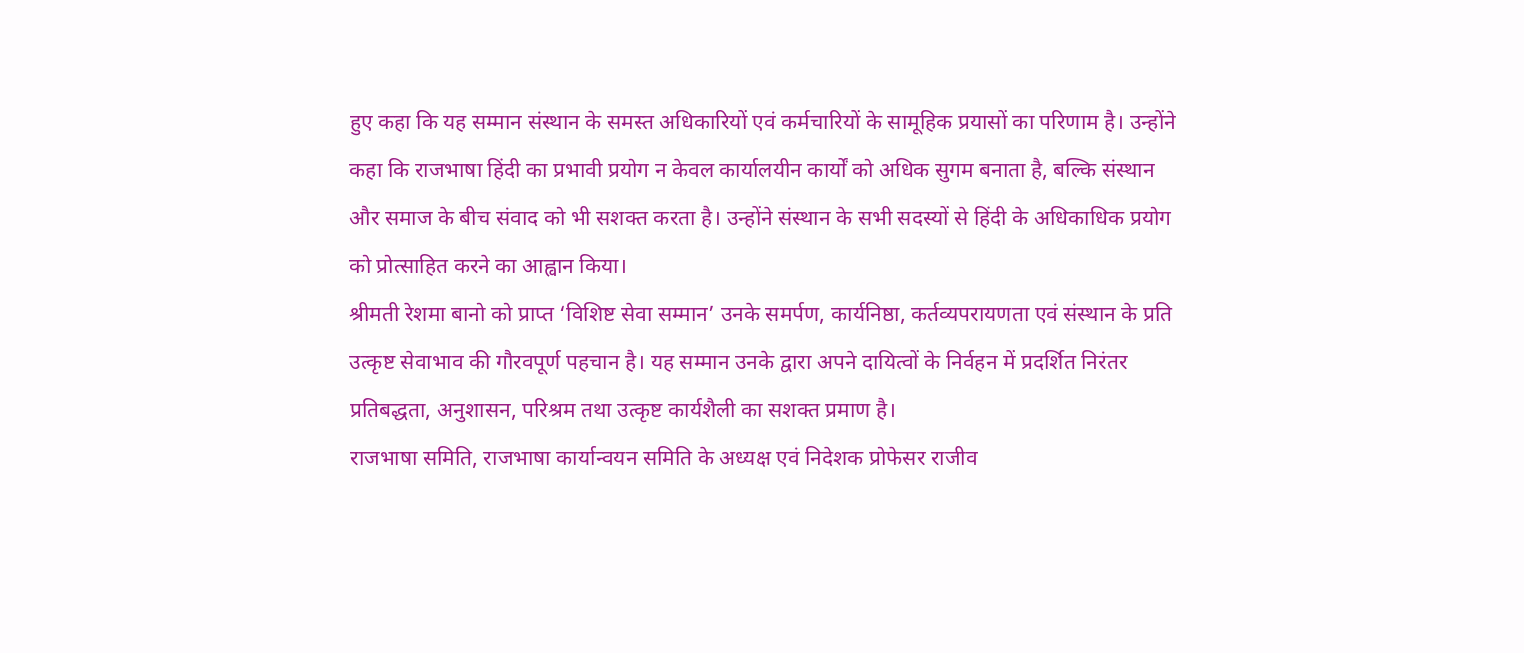हुए कहा कि यह सम्मान संस्थान के समस्त अधिकारियों एवं कर्मचारियों के सामूहिक प्रयासों का परिणाम है। उन्होंने कहा कि राजभाषा हिंदी का प्रभावी प्रयोग न केवल कार्यालयीन कार्यों को अधिक सुगम बनाता है, बल्कि संस्थान और समाज के बीच संवाद को भी सशक्त करता है। उन्होंने संस्थान के सभी सदस्यों से हिंदी के अधिकाधिक प्रयोग को प्रोत्साहित करने का आह्वान किया।
श्रीमती रेशमा बानो को प्राप्त ‘विशिष्ट सेवा सम्मान’ उनके समर्पण, कार्यनिष्ठा, कर्तव्यपरायणता एवं संस्थान के प्रति उत्कृष्ट सेवाभाव की गौरवपूर्ण पहचान है। यह सम्मान उनके द्वारा अपने दायित्वों के निर्वहन में प्रदर्शित निरंतर प्रतिबद्धता, अनुशासन, परिश्रम तथा उत्कृष्ट कार्यशैली का सशक्त प्रमाण है।
राजभाषा समिति, राजभाषा कार्यान्वयन समिति के अध्यक्ष एवं निदेशक प्रोफेसर राजीव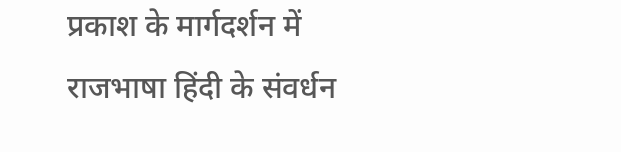प्रकाश के मार्गदर्शन में राजभाषा हिंदी के संवर्धन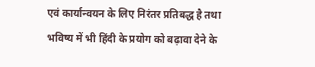एवं कार्यान्वयन के लिए निरंतर प्रतिबद्ध है तथा भविष्य में भी हिंदी के प्रयोग को बढ़ावा देने के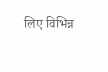लिए विभिन्न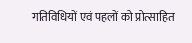गतिविधियों एवं पहलों को प्रोत्साहित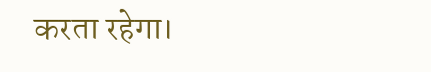करता रहेगा।